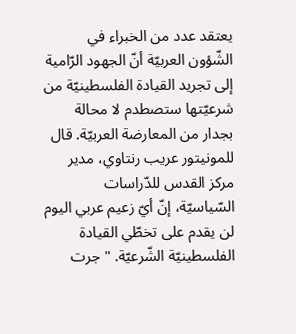يعتقد عدد من الخبراء في الشّؤون العربيّة أنّ الجهود الرّامية إلى تجريد القيادة الفلسطينيّة من شرعيّتها ستصطدم لا محالة بجدار من المعارضة العربيّة. قال للمونيتور عريب رنتاوي، مدير مركز القدس للدّراسات السّياسيّة، إنّ أيّ زعيم عربي اليوم لن يقدم على تخطّي القيادة الفلسطينيّة الشّرعيّة. "جرت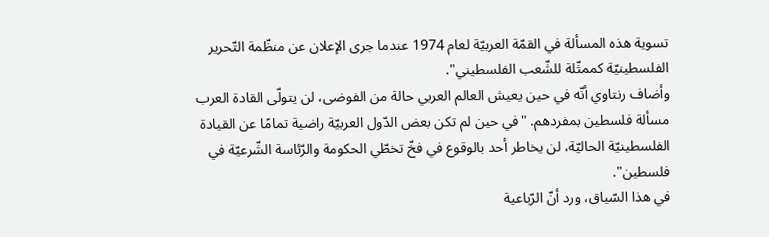تسوية هذه المسألة في القمّة العربيّة لعام 1974 عندما جرى الإعلان عن منظّمة التّحرير الفلسطينيّة كممثّلة للشّعب الفلسطيني".
وأضاف رنتاوي أنّه في حين يعيش العالم العربي حالة من الفوضى، لن يتولّى القادة العرب مسألة فلسطين بمفردهم. "في حين لم تكن بعض الدّول العربيّة راضية تمامًا عن القيادة الفلسطينيّة الحاليّة، لن يخاطر أحد بالوقوع في فخّ تخطّي الحكومة والرّئاسة الشّرعيّة في فلسطين".
في هذا السّياق، ورد أنّ الرّباعية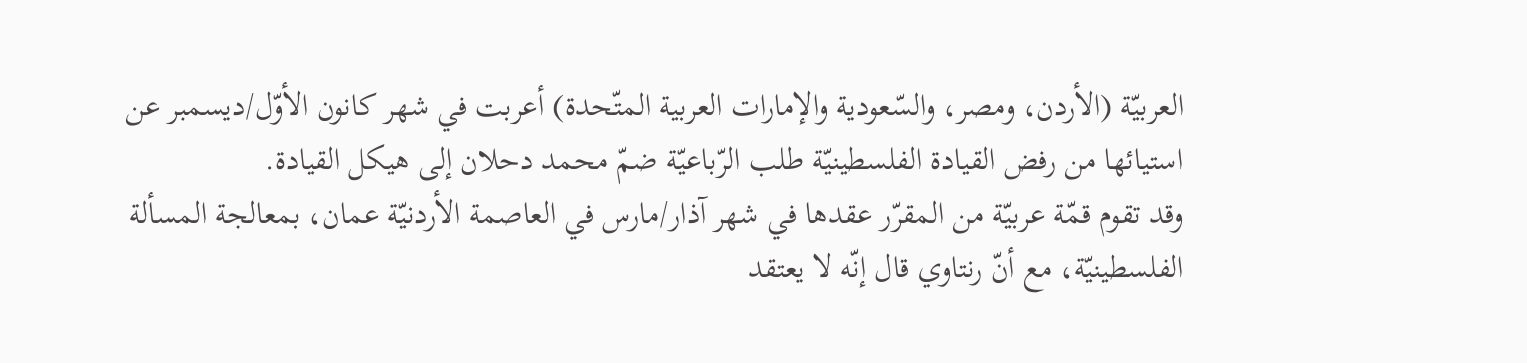العربيّة (الأردن، ومصر، والسّعودية والإمارات العربية المتّحدة) أعربت في شهر كانون الأوّل/ديسمبر عن استيائها من رفض القيادة الفلسطينيّة طلب الرّباعيّة ضمّ محمد دحلان إلى هيكل القيادة.
وقد تقوم قمّة عربيّة من المقرّر عقدها في شهر آذار/مارس في العاصمة الأردنيّة عمان، بمعالجة المسألة الفلسطينيّة، مع أنّ رنتاوي قال إنّه لا يعتقد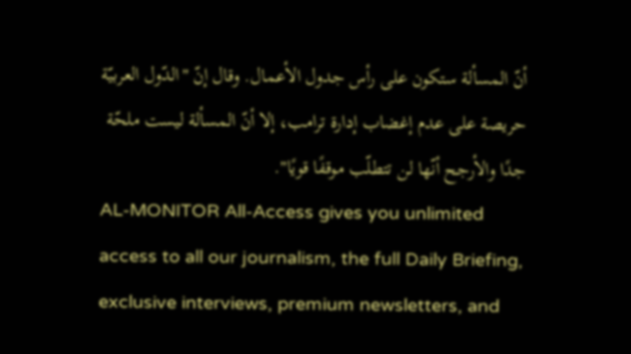أنّ المسألة ستكون على رأس جدول الأعمال. وقال إنّ "الدّول العربيّة حريصة على عدم إغضاب إدارة ترامب، إلا أنّ المسألة ليست ملحّة جدًا والأرجح أنّها لن تتطلّب موقفًا قويًا".
AL-MONITOR All-Access gives you unlimited access to all our journalism, the full Daily Briefing, exclusive interviews, premium newsletters, and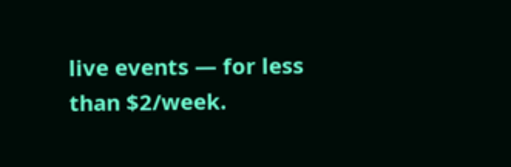live events — for less than $2/week.